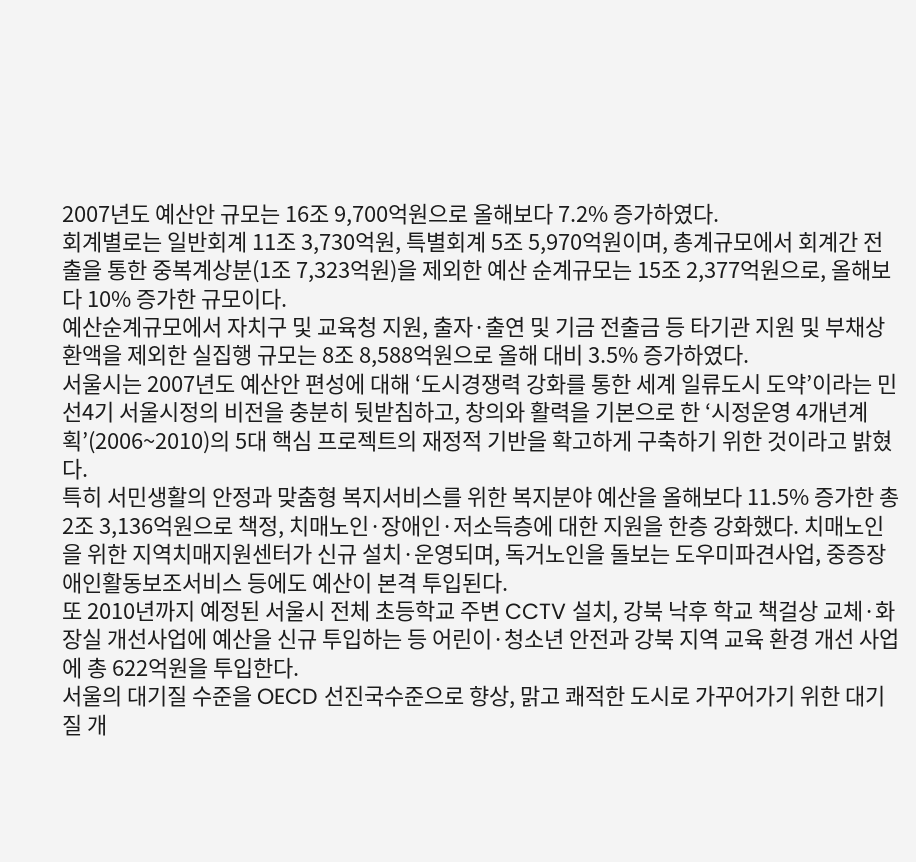2007년도 예산안 규모는 16조 9,700억원으로 올해보다 7.2% 증가하였다.
회계별로는 일반회계 11조 3,730억원, 특별회계 5조 5,970억원이며, 총계규모에서 회계간 전출을 통한 중복계상분(1조 7,323억원)을 제외한 예산 순계규모는 15조 2,377억원으로, 올해보다 10% 증가한 규모이다.
예산순계규모에서 자치구 및 교육청 지원, 출자·출연 및 기금 전출금 등 타기관 지원 및 부채상환액을 제외한 실집행 규모는 8조 8,588억원으로 올해 대비 3.5% 증가하였다.
서울시는 2007년도 예산안 편성에 대해 ‘도시경쟁력 강화를 통한 세계 일류도시 도약’이라는 민선4기 서울시정의 비전을 충분히 뒷받침하고, 창의와 활력을 기본으로 한 ‘시정운영 4개년계획’(2006~2010)의 5대 핵심 프로젝트의 재정적 기반을 확고하게 구축하기 위한 것이라고 밝혔다.
특히 서민생활의 안정과 맞춤형 복지서비스를 위한 복지분야 예산을 올해보다 11.5% 증가한 총 2조 3,136억원으로 책정, 치매노인·장애인·저소득층에 대한 지원을 한층 강화했다. 치매노인을 위한 지역치매지원센터가 신규 설치·운영되며, 독거노인을 돌보는 도우미파견사업, 중증장애인활동보조서비스 등에도 예산이 본격 투입된다.
또 2010년까지 예정된 서울시 전체 초등학교 주변 CCTV 설치, 강북 낙후 학교 책걸상 교체·화장실 개선사업에 예산을 신규 투입하는 등 어린이·청소년 안전과 강북 지역 교육 환경 개선 사업에 총 622억원을 투입한다.
서울의 대기질 수준을 OECD 선진국수준으로 향상, 맑고 쾌적한 도시로 가꾸어가기 위한 대기질 개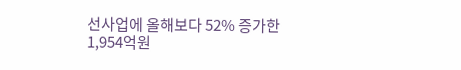선사업에 올해보다 52% 증가한 1,954억원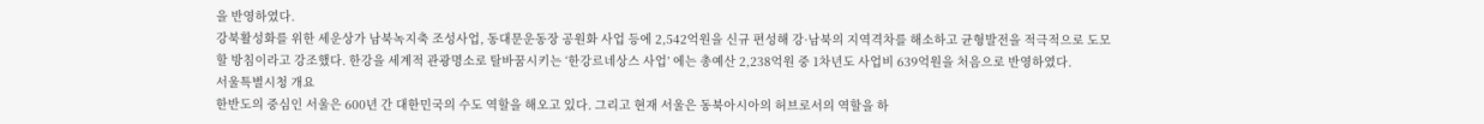을 반영하였다.
강북활성화를 위한 세운상가 남북녹지축 조성사업, 동대문운동장 공원화 사업 등에 2,542억원을 신규 편성해 강·남북의 지역격차를 해소하고 균형발전을 적극적으로 도모할 방침이라고 강조했다. 한강을 세계적 관광명소로 탈바꿈시키는 ‘한강르네상스 사업’ 에는 총예산 2,238억원 중 1차년도 사업비 639억원을 처음으로 반영하였다.
서울특별시청 개요
한반도의 중심인 서울은 600년 간 대한민국의 수도 역할을 해오고 있다. 그리고 현재 서울은 동북아시아의 허브로서의 역할을 하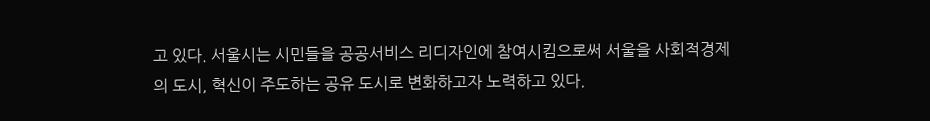고 있다. 서울시는 시민들을 공공서비스 리디자인에 참여시킴으로써 서울을 사회적경제의 도시, 혁신이 주도하는 공유 도시로 변화하고자 노력하고 있다.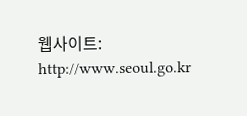웹사이트: http://www.seoul.go.kr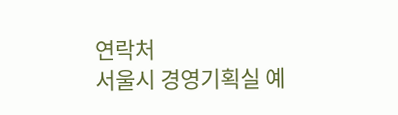연락처
서울시 경영기획실 예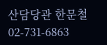산담당관 한문철 02-731-6863